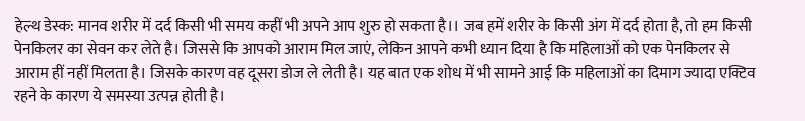हेल्थ डेस्क: मानव शरीर में दर्द किसी भी समय कहीं भी अपने आप शुरु हो सकता है।। जब हमें शरीर के किसी अंग में दर्द होता है, तो हम किसी पेनकिलर का सेवन कर लेते है। जिससे कि आपको आराम मिल जाएं, लेकिन आपने कभी ध्यान दिया है कि महिलाओं को एक पेनकिलर से आराम हीं नहीं मिलता है। जिसके कारण वह दूसरा डोज ले लेती है। यह बात एक शोध में भी सामने आई कि महिलाओं का दिमाग ज्यादा एक्टिव रहने के कारण ये समस्या उत्पन्न होती है।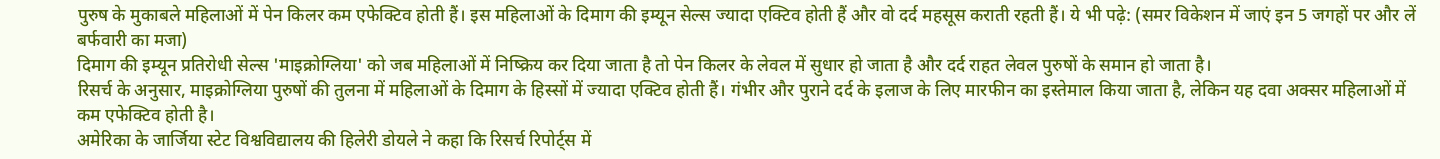पुरुष के मुकाबले महिलाओं में पेन किलर कम एफेक्टिव होती हैं। इस महिलाओं के दिमाग की इम्यून सेल्स ज्यादा एक्टिव होती हैं और वो दर्द महसूस कराती रहती हैं। ये भी पढ़े: (समर विकेशन में जाएं इन 5 जगहों पर और लें बर्फवारी का मजा)
दिमाग की इम्यून प्रतिरोधी सेल्स 'माइक्रोग्लिया' को जब महिलाओं में निष्क्रिय कर दिया जाता है तो पेन किलर के लेवल में सुधार हो जाता है और दर्द राहत लेवल पुरुषों के समान हो जाता है।
रिसर्च के अनुसार, माइक्रोग्लिया पुरुषों की तुलना में महिलाओं के दिमाग के हिस्सों में ज्यादा एक्टिव होती हैं। गंभीर और पुराने दर्द के इलाज के लिए मारफीन का इस्तेमाल किया जाता है, लेकिन यह दवा अक्सर महिलाओं में कम एफेक्टिव होती है।
अमेरिका के जार्जिया स्टेट विश्वविद्यालय की हिलेरी डोयले ने कहा कि रिसर्च रिपोर्ट्स में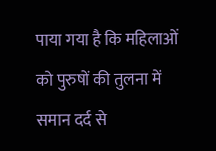पाया गया है कि महिलाओं को पुरुषों की तुलना में समान दर्द से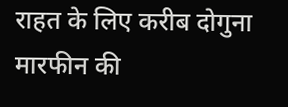राहत के लिए करीब दोगुना मारफीन की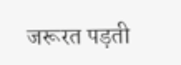जरूरत पड़ती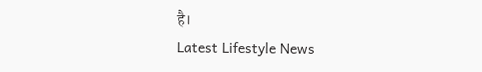है।
Latest Lifestyle News